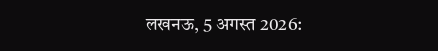लखनऊ, 5 अगस्त 2026: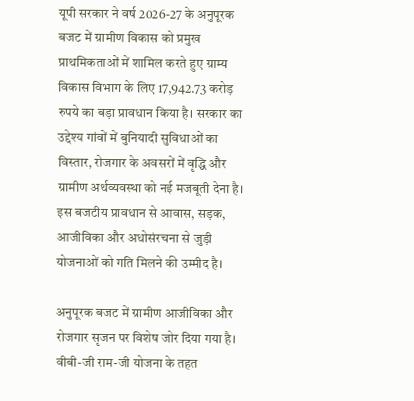यूपी सरकार ने वर्ष 2026-27 के अनुपूरक बजट में ग्रामीण विकास को प्रमुख प्राथमिकताओं में शामिल करते हुए ग्राम्य विकास विभाग के लिए 17,942.73 करोड़ रुपये का बड़ा प्रावधान किया है। सरकार का उद्देश्य गांवों में बुनियादी सुविधाओं का विस्तार, रोजगार के अवसरों में वृद्धि और ग्रामीण अर्थव्यवस्था को नई मजबूती देना है। इस बजटीय प्रावधान से आवास, सड़क, आजीविका और अधोसंरचना से जुड़ी योजनाओं को गति मिलने की उम्मीद है।

अनुपूरक बजट में ग्रामीण आजीविका और रोजगार सृजन पर विशेष जोर दिया गया है। वीबी-जी राम-जी योजना के तहत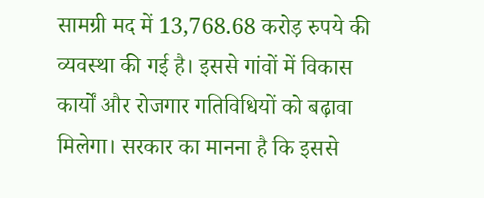सामग्री मद में 13,768.68 करोड़ रुपये की व्यवस्था की गई है। इससे गांवों में विकास कार्यों और रोजगार गतिविधियों को बढ़ावा मिलेगा। सरकार का मानना है कि इससे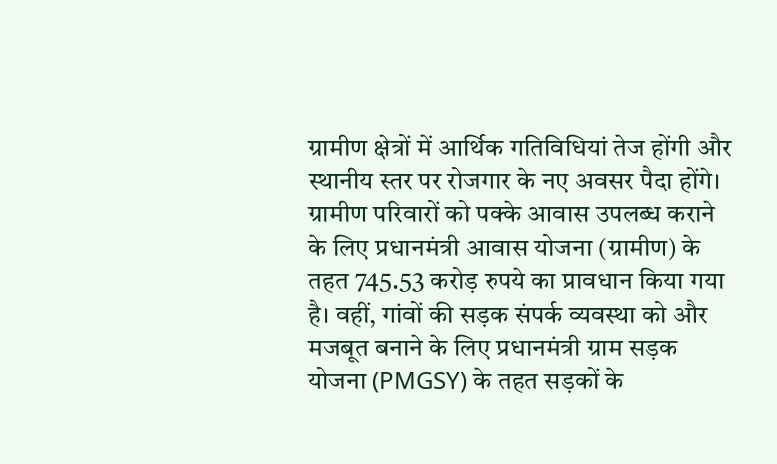ग्रामीण क्षेत्रों में आर्थिक गतिविधियां तेज होंगी और स्थानीय स्तर पर रोजगार के नए अवसर पैदा होंगे।
ग्रामीण परिवारों को पक्के आवास उपलब्ध कराने के लिए प्रधानमंत्री आवास योजना (ग्रामीण) के तहत 745.53 करोड़ रुपये का प्रावधान किया गया है। वहीं, गांवों की सड़क संपर्क व्यवस्था को और मजबूत बनाने के लिए प्रधानमंत्री ग्राम सड़क योजना (PMGSY) के तहत सड़कों के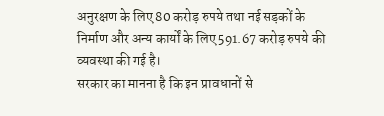अनुरक्षण के लिए 80 करोड़ रुपये तथा नई सड़कों के निर्माण और अन्य कार्यों के लिए 591.67 करोड़ रुपये की व्यवस्था की गई है।
सरकार का मानना है कि इन प्रावधानों से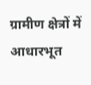ग्रामीण क्षेत्रों में आधारभूत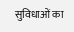सुविधाओं का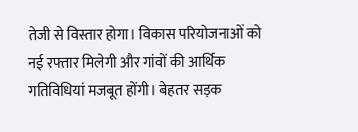तेजी से विस्तार होगा। विकास परियोजनाओं को नई रफ्तार मिलेगी और गांवों की आर्थिक गतिविधियां मजबूत होंगी। बेहतर सड़क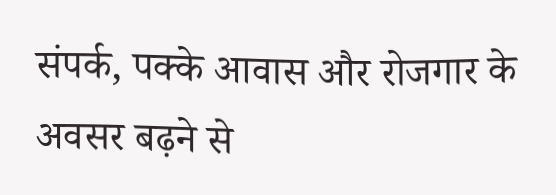संपर्क, पक्के आवास और रोजगार के अवसर बढ़ने से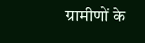ग्रामीणों के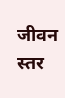जीवन स्तर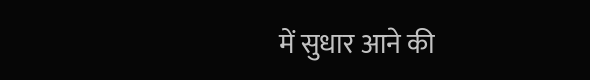में सुधार आने की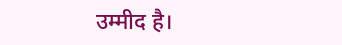उम्मीद है।